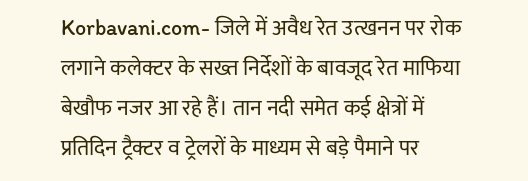Korbavani.com- जिले में अवैध रेत उत्खनन पर रोक लगाने कलेक्टर के सख्त निर्देशों के बावजूद रेत माफिया बेखौफ नजर आ रहे हैं। तान नदी समेत कई क्षेत्रों में प्रतिदिन ट्रैक्टर व ट्रेलरों के माध्यम से बड़े पैमाने पर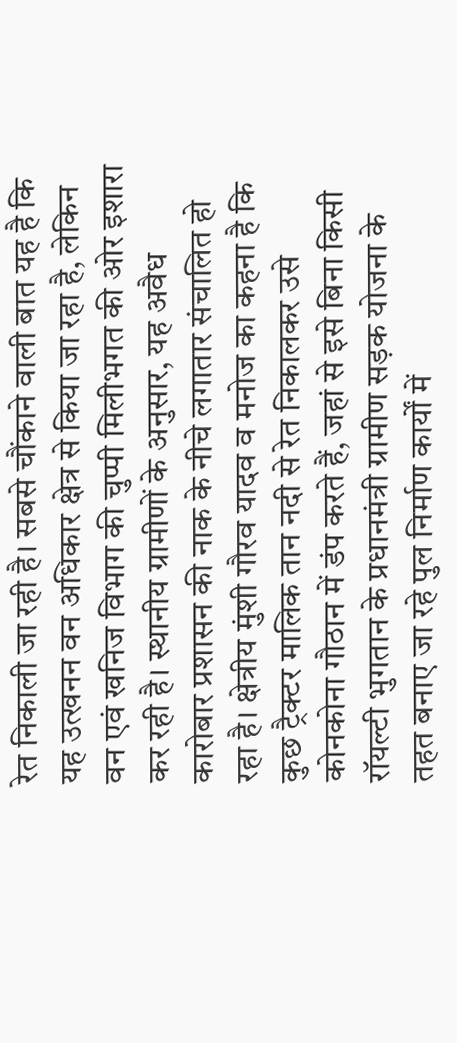रेत निकाली जा रही है। सबसे चौंकाने वाली बात यह है कि यह उत्खनन वन अधिकार क्षेत्र से किया जा रहा है, लेकिन वन एवं खनिज विभाग की चुप्पी मिलीभगत की ओर इशारा कर रही है। स्थानीय ग्रामीणों के अनुसार, यह अवैध कारोबार प्रशासन की नाक के नीचे लगातार संचालित हो रहा है। क्षेत्रीय मुंशी गौरव यादव व मनोज का कहना है कि कुछ ट्रैक्टर मालिक तान नदी से रेत निकालकर उसे कोनकोना गौठान में डंप करते हैं, जहां से इसे बिना किसी रॉयल्टी भुगतान के प्रधानमंत्री ग्रामीण सड़क योजना के तहत बनाए जा रहे पुल निर्माण कार्यों में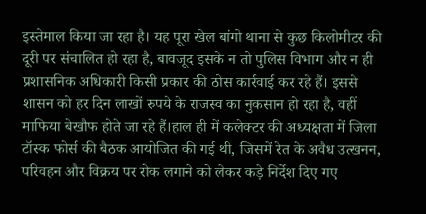इस्तेमाल किया जा रहा है। यह पूरा खेल बांगो थाना से कुछ किलोमीटर की दूरी पर संचालित हो रहा है, बावजूद इसके न तो पुलिस विभाग और न ही प्रशासनिक अधिकारी किसी प्रकार की ठोस कार्रवाई कर रहे हैं। इससे शासन को हर दिन लाखों रुपये के राजस्व का नुकसान हो रहा है, वहीं माफिया बेखौफ होते जा रहे हैं।हाल ही में कलेक्टर की अध्यक्षता में जिला टॉस्क फोर्स की बैठक आयोजित की गई थी, जिसमें रेत के अवैध उत्खनन, परिवहन और विक्रय पर रोक लगाने को लेकर कड़े निर्देश दिए गए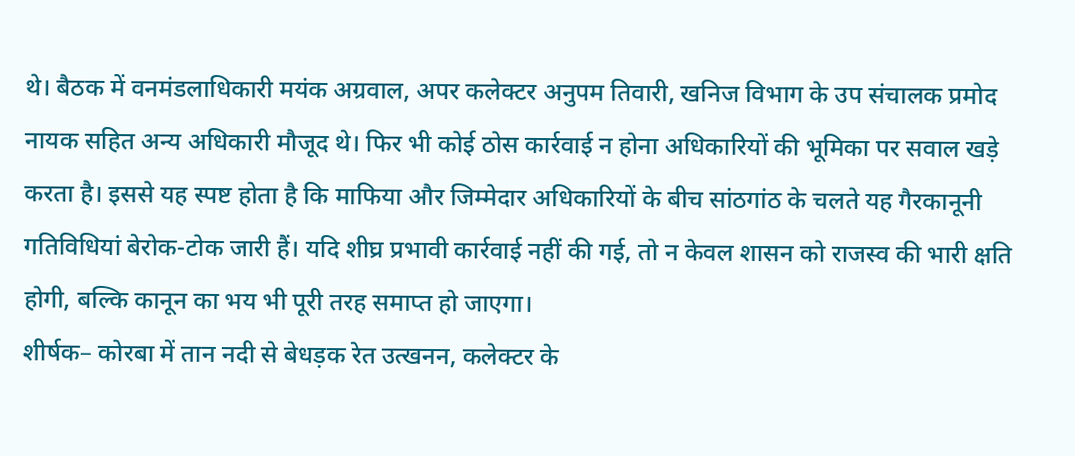थे। बैठक में वनमंडलाधिकारी मयंक अग्रवाल, अपर कलेक्टर अनुपम तिवारी, खनिज विभाग के उप संचालक प्रमोद नायक सहित अन्य अधिकारी मौजूद थे। फिर भी कोई ठोस कार्रवाई न होना अधिकारियों की भूमिका पर सवाल खड़े करता है। इससे यह स्पष्ट होता है कि माफिया और जिम्मेदार अधिकारियों के बीच सांठगांठ के चलते यह गैरकानूनी गतिविधियां बेरोक-टोक जारी हैं। यदि शीघ्र प्रभावी कार्रवाई नहीं की गई, तो न केवल शासन को राजस्व की भारी क्षति होगी, बल्कि कानून का भय भी पूरी तरह समाप्त हो जाएगा।
शीर्षक– कोरबा में तान नदी से बेधड़क रेत उत्खनन, कलेक्टर के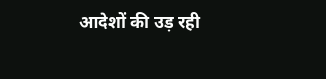आदेशों की उड़ रही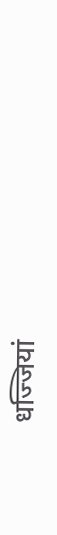धज्जियां